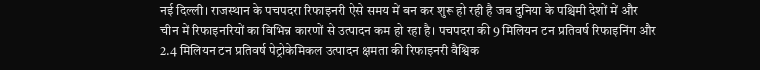नई दिल्ली। राजस्थान के पचपदरा रिफाइनरी ऐसे समय में बन कर शुरू हो रही है जब दुनिया के पश्चिमी देशों में और चीन में रिफाइनरियों का विभिन्न कारणों से उत्पादन कम हो रहा है। पचपदरा की 9 मिलियन टन प्रतिवर्ष रिफाइनिंग और 2.4 मिलियन टन प्रतिवर्ष पेट्रोकेमिकल उत्पादन क्षमता की रिफाइनरी वैश्विक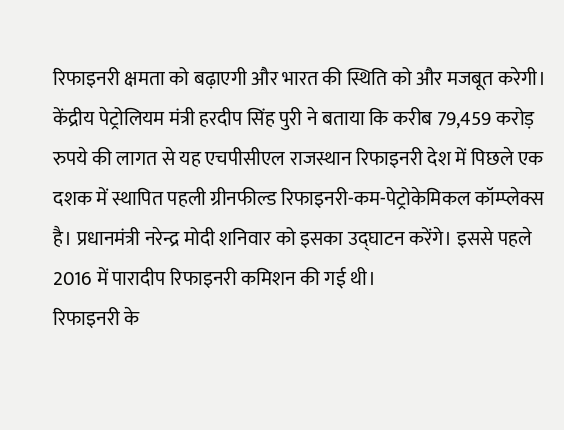रिफाइनरी क्षमता को बढ़ाएगी और भारत की स्थिति को और मजबूत करेगी। केंद्रीय पेट्रोलियम मंत्री हरदीप सिंह पुरी ने बताया कि करीब 79,459 करोड़ रुपये की लागत से यह एचपीसीएल राजस्थान रिफाइनरी देश में पिछले एक दशक में स्थापित पहली ग्रीनफील्ड रिफाइनरी-कम-पेट्रोकेमिकल कॉम्प्लेक्स है। प्रधानमंत्री नरेन्द्र मोदी शनिवार को इसका उद्घाटन करेंगे। इससे पहले 2016 में पारादीप रिफाइनरी कमिशन की गई थी।
रिफाइनरी के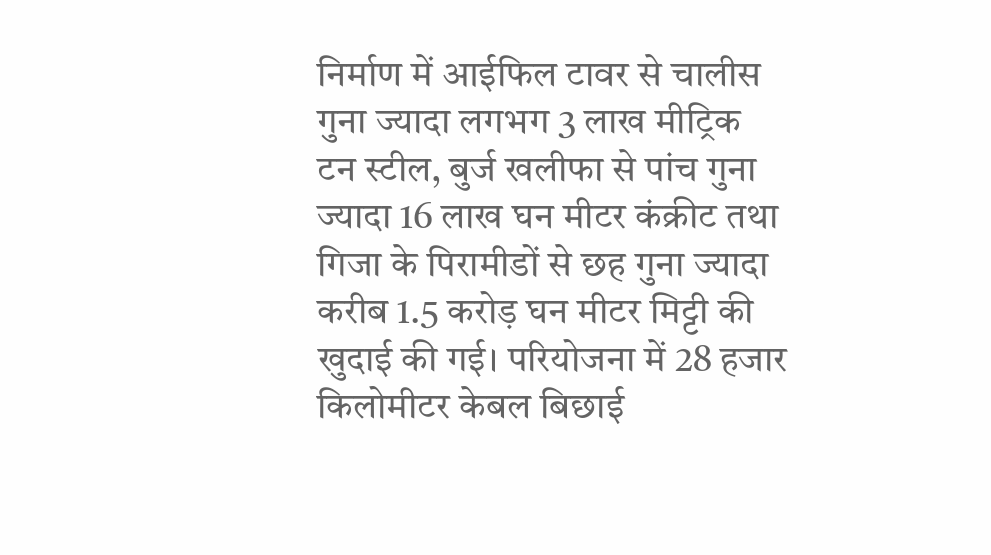निर्माण में आईफिल टावर से चालीस गुना ज्यादा लगभग 3 लाख मीट्रिक टन स्टील, बुर्ज खलीफा से पांच गुना ज्यादा 16 लाख घन मीटर कंक्रीट तथा गिजा के पिरामीडों से छह गुना ज्यादा करीब 1.5 करोड़ घन मीटर मिट्टी की खुदाई की गई। परियोजना में 28 हजार किलोमीटर केबल बिछाई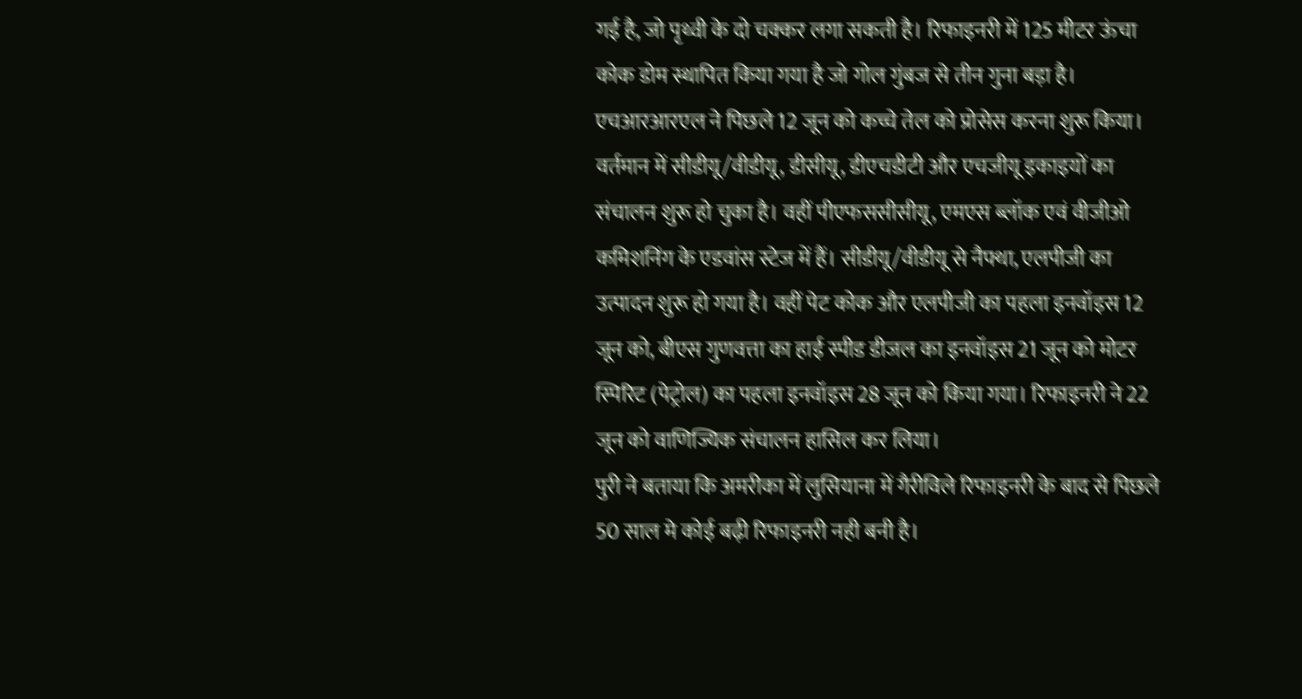गई है, जो पृथ्वी के दो चक्कर लगा सकती है। रिफाइनरी में 125 मीटर ऊंचा कोक डोम स्थापित किया गया है जो गोल गुंबज से तीन गुना बड़ा है।
एचआरआरएल ने पिछले 12 जून को कच्चे तेल को प्रोसेस करना शुरू किया। वर्तमान में सीडीयू/वीडीयू, डीसीयू, डीएचडीटी और एचजीयू इकाइयों का संचालन शुरू हो चुका है। वहीं पीएफससीसीयू, एमएस ब्लॉक एवं वीजीओ कमिशनिंग के एडवांस स्टेज में हैं। सीडीयू/वीडीयू से नैफ्था, एलपीजी का उत्पादन शुरू हो गया है। वहीं पेट कोक और एलपीजी का पहला इनवॉइस 12 जून को, बीएस गुणवत्ता का हाई स्पीड डीजल का इनवॉइस 21 जून को मोटर स्पिरिट (पेट्रोल) का पहला इनवॉइस 28 जून को किया गया। रिफाइनरी ने 22 जून को वाणिज्यिक संचालन हासिल कर लिया।
पुरी ने बताया कि अमरीका में लुसियाना में गैरीविले रिफाइनरी के बाद से पिछले 50 साल मे कोई बढ़ी रिफाइनरी नही बनी है।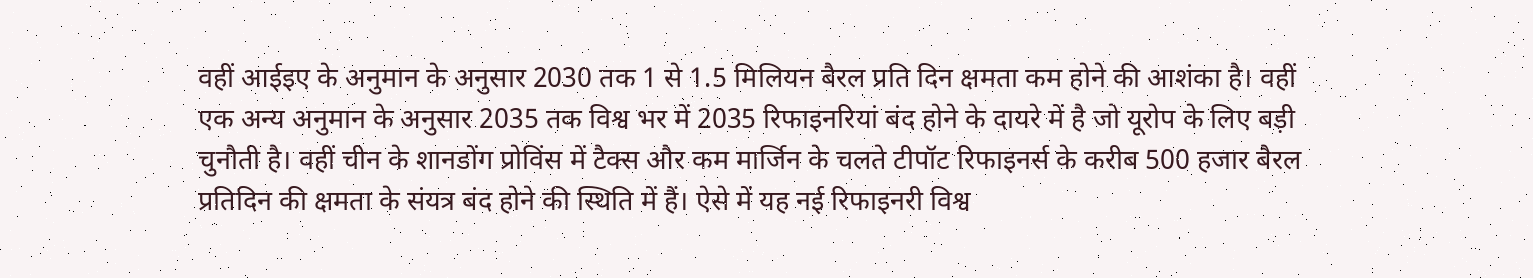वहीं आईइए के अनुमान के अनुसार 2030 तक 1 से 1.5 मिलियन बैरल प्रति दिन क्षमता कम होने की आशंका है। वहीं एक अन्य अनुमान के अनुसार 2035 तक विश्व भर में 2035 रिफाइनरियां बंद होने के दायरे में है जो यूरोप के लिए बड़ी चुनौती है। वहीं चीन के शानडोंग प्रोविंस में टैक्स और कम मार्जिन के चलते टीपॉट रिफाइनर्स के करीब 500 हजार बैरल प्रतिदिन की क्षमता के संयत्र बंद होने की स्थिति में हैं। ऐसे में यह नई रिफाइनरी विश्व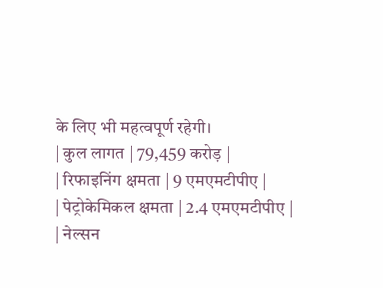के लिए भी महत्वपूर्ण रहेगी।
| कुल लागत | 79,459 करोड़ |
| रिफाइनिंग क्षमता | 9 एमएमटीपीए |
| पेट्रोकेमिकल क्षमता | 2.4 एमएमटीपीए |
| नेल्सन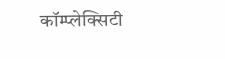कॉम्प्लेक्सिटी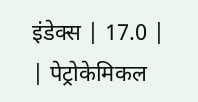इंडेक्स | 17.0 |
| पेट्रोकेमिकल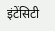इंटेंसिटी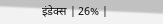इंडेक्स | 26% |